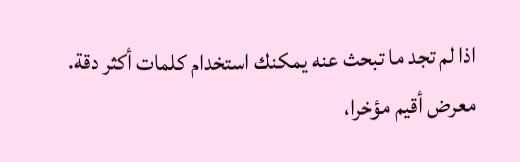اذا لم تجد ما تبحث عنه يمكنك استخدام كلمات أكثر دقة.
معرض أقيم مؤخرا،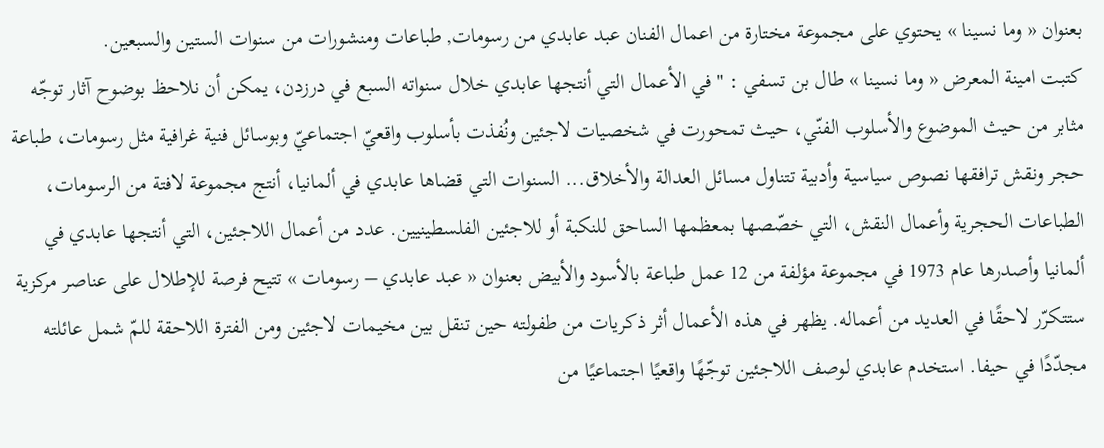بعنوان « وما نسينا » يحتوي على مجموعة مختارة من اعمال الفنان عبد عابدي من رسومات, طباعات ومنشورات من سنوات الستين والسبعين.
كتبت امينة المعرض « وما نسينا » طال بن تسفي : "في الأعمال التي أنتجها عابدي خلال سنواته السبع في درزدن، يمكن أن نلاحظ بوضوح آثار توجّه مثابر من حيث الموضوع والأسلوب الفنّي، حيث تمحورت في شخصيات لاجئين ونُفذت بأسلوب واقعيّ اجتماعيّ وبوسائل فنية غرافية مثل رسومات، طباعة حجر ونقش ترافقها نصوص سياسية وأدبية تتناول مسائل العدالة والأخلاق... السنوات التي قضاها عابدي في ألمانيا، أنتج مجموعة لافتة من الرسومات، الطباعات الحجرية وأعمال النقش، التي خصّصها بمعظمها الساحق للنكبة أو للاجئين الفلسطينيين. عدد من أعمال اللاجئين، التي أنتجها عابدي في ألمانيا وأصدرها عام 1973 في مجموعة مؤلفة من 12 عمل طباعة بالأسود والأبيض بعنوان « عبد عابدي – رسومات » تتيح فرصة للإطلال على عناصر مركزية ستتكرّر لاحقًا في العديد من أعماله. يظهر في هذه الأعمال أثر ذكريات من طفولته حين تنقل بين مخيمات لاجئين ومن الفترة اللاحقة للمّ شمل عائلته مجدّدًا في حيفا. استخدم عابدي لوصف اللاجئين توجّهًا واقعيًا اجتماعيًا من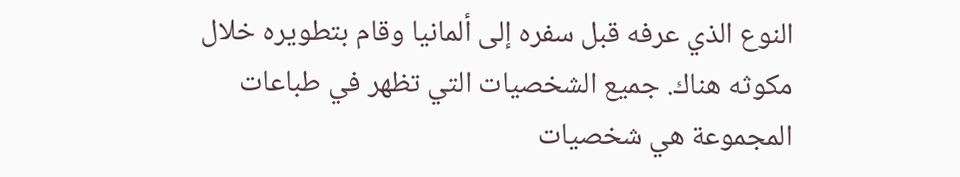النوع الذي عرفه قبل سفره إلى ألمانيا وقام بتطويره خلال مكوثه هناك. جميع الشخصيات التي تظهر في طباعات المجموعة هي شخصيات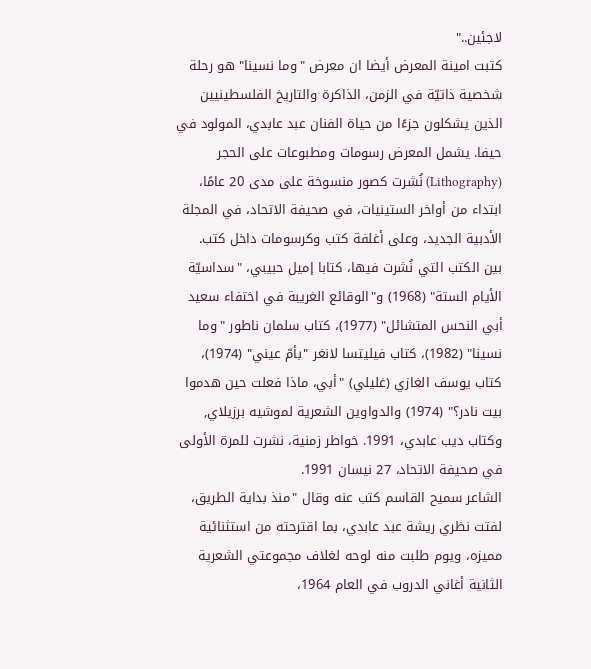لاجئين.."
كتبت امينة المعرض أيضا ان معرض "وما نسينا" هو رحلة شخصية ذاتيّة في الزمن، الذاكرة والتاريخ الفلسطينيين الذين يشكلون جزءًا من حياة الفنان عبد عابدي، المولود في حيفا. يشمل المعرض رسومات ومطبوعات على الحجر (Lithography) نُشرت كصور منسوخة على مدى 20 عامًا، ابتداء من أواخر الستينيات، في صحيفة الاتحاد، في المجلة الأدبية الجديد، وعلى أغلفة كتب وكرسومات داخل كتب.
بين الكتب التي نُشرت فيها، كتابا إميل حبيبي، "سداسيّة الأيام الستة" (1968) و"الوقائع الغريبة في اختفاء سعيد أبي النحس المتشائل" (1977)، كتاب سلمان ناطور "وما نسينا" (1982)، كتاب فيليتسا لانغر "بأمّ عيني" (1974)، كتاب يوسف الغازي (غليلي) "أبي، ماذا فعلت حين هدموا بيت نادر؟" (1974) والدواوين الشعرية لموشيه برزيلاي, وكتاب ديب عابدي، 1991. خواطر زمنية، نشرت للمرة الأولى في صحيفة الاتحاد، 27 نيسان 1991.
الشاعر سميح القاسم كتب عنه وقال "منذ بداية الطريق، لفتت نظري ريشة عبد عابدي، بما اقترحته من استثنائية مميزه، ويوم طلبت منه لوحه لغلاف مجموعتي الشعرية الثانية أغاني الدروب في العام 1964،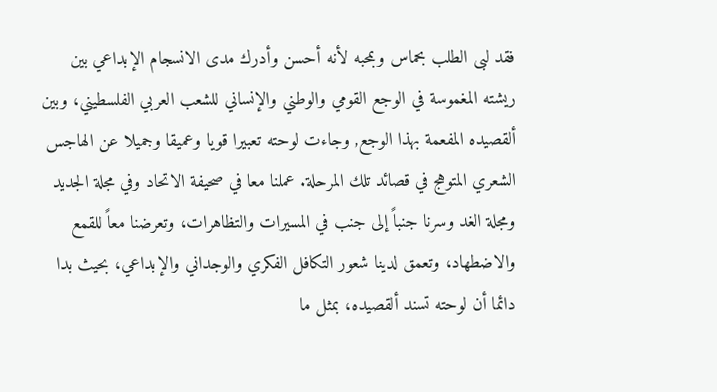فقد لبى الطلب بحماس وبمحبه لأنه أحسن وأدرك مدى الانسجام الإبداعي بين ريشته المغموسة في الوجع القومي والوطني والإنساني للشعب العربي الفلسطيني، وبين ألقصيده المفعمة بهذا الوجع, وجاءت لوحته تعبيرا قويا وعميقا وجميلا عن الهاجس الشعري المتوهج في قصائد تلك المرحلة. عملنا معا في صحيفة الاتحاد وفي مجلة الجديد ومجلة الغد وسرنا جنباً إلى جنب في المسيرات والتظاهرات، وتعرضنا معاً للقمع والاضطهاد، وتعمق لدينا شعور التكافل الفكري والوجداني والإبداعي، بحيث بدا دائما أن لوحته تسند ألقصيده، بمثل ما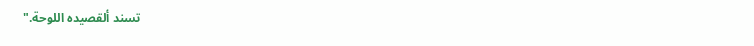تسند ألقصيده اللوحة."